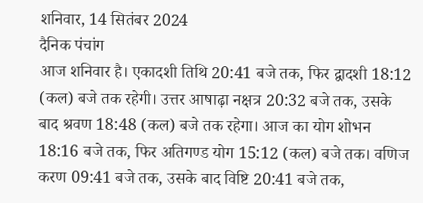शनिवार, 14 सितंबर 2024
दैनिक पंचांग
आज शनिवार है। एकादशी तिथि 20:41 बजे तक, फिर द्वादशी 18:12 (कल) बजे तक रहेगी। उत्तर आषाढ़ा नक्षत्र 20:32 बजे तक, उसके बाद श्रवण 18:48 (कल) बजे तक रहेगा। आज का योग शोभन 18:16 बजे तक, फिर अतिगण्ड योग 15:12 (कल) बजे तक। वणिज करण 09:41 बजे तक, उसके बाद विष्टि 20:41 बजे तक,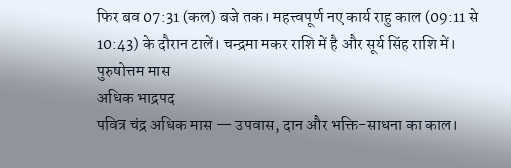फिर बव 07:31 (कल) बजे तक। महत्त्वपूर्ण नए कार्य राहु काल (09:11 से 10:43) के दौरान टालें। चन्द्रमा मकर राशि में है और सूर्य सिंह राशि में।
पुरुषोत्तम मास
अधिक भाद्रपद
पवित्र चंद्र अधिक मास — उपवास, दान और भक्ति-साधना का काल।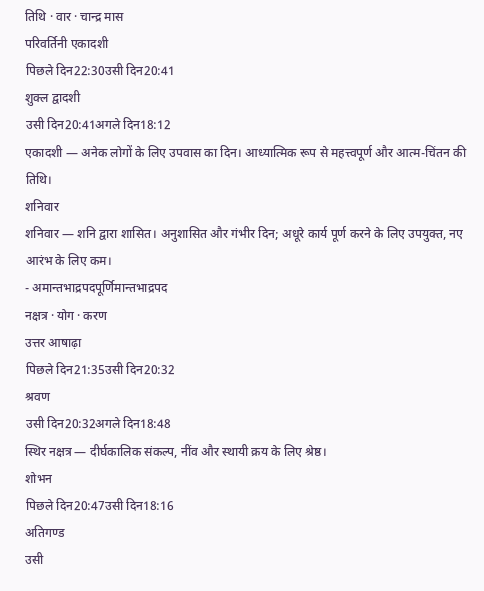तिथि · वार · चान्द्र मास
परिवर्तिनी एकादशी
पिछले दिन22:30उसी दिन20:41
शुक्ल द्वादशी
उसी दिन20:41अगले दिन18:12
एकादशी — अनेक लोगों के लिए उपवास का दिन। आध्यात्मिक रूप से महत्त्वपूर्ण और आत्म-चिंतन की तिथि।
शनिवार
शनिवार — शनि द्वारा शासित। अनुशासित और गंभीर दिन; अधूरे कार्य पूर्ण करने के लिए उपयुक्त, नए आरंभ के लिए कम।
- अमान्तभाद्रपदपूर्णिमान्तभाद्रपद
नक्षत्र · योग · करण
उत्तर आषाढ़ा
पिछले दिन21:35उसी दिन20:32
श्रवण
उसी दिन20:32अगले दिन18:48
स्थिर नक्षत्र — दीर्घकालिक संकल्प, नींव और स्थायी क्रय के लिए श्रेष्ठ।
शोभन
पिछले दिन20:47उसी दिन18:16
अतिगण्ड
उसी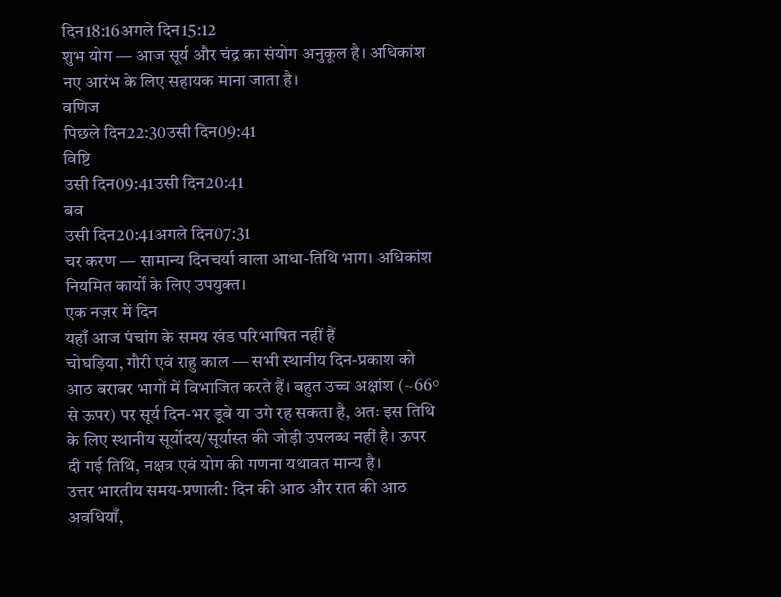दिन18:16अगले दिन15:12
शुभ योग — आज सूर्य और चंद्र का संयोग अनुकूल है। अधिकांश नए आरंभ के लिए सहायक माना जाता है।
वणिज
पिछले दिन22:30उसी दिन09:41
विष्टि
उसी दिन09:41उसी दिन20:41
बव
उसी दिन20:41अगले दिन07:31
चर करण — सामान्य दिनचर्या वाला आधा-तिथि भाग। अधिकांश नियमित कार्यों के लिए उपयुक्त।
एक नज़र में दिन
यहाँ आज पंचांग के समय खंड परिभाषित नहीं हैं
चोघड़िया, गौरी एवं राहु काल — सभी स्थानीय दिन-प्रकाश को आठ बराबर भागों में विभाजित करते हैं। बहुत उच्च अक्षांश (~66° से ऊपर) पर सूर्य दिन-भर डूबे या उगे रह सकता है, अतः इस तिथि के लिए स्थानीय सूर्योदय/सूर्यास्त की जोड़ी उपलब्ध नहीं है। ऊपर दी गई तिथि, नक्षत्र एवं योग की गणना यथावत मान्य है।
उत्तर भारतीय समय-प्रणाली: दिन की आठ और रात की आठ अवधियाँ,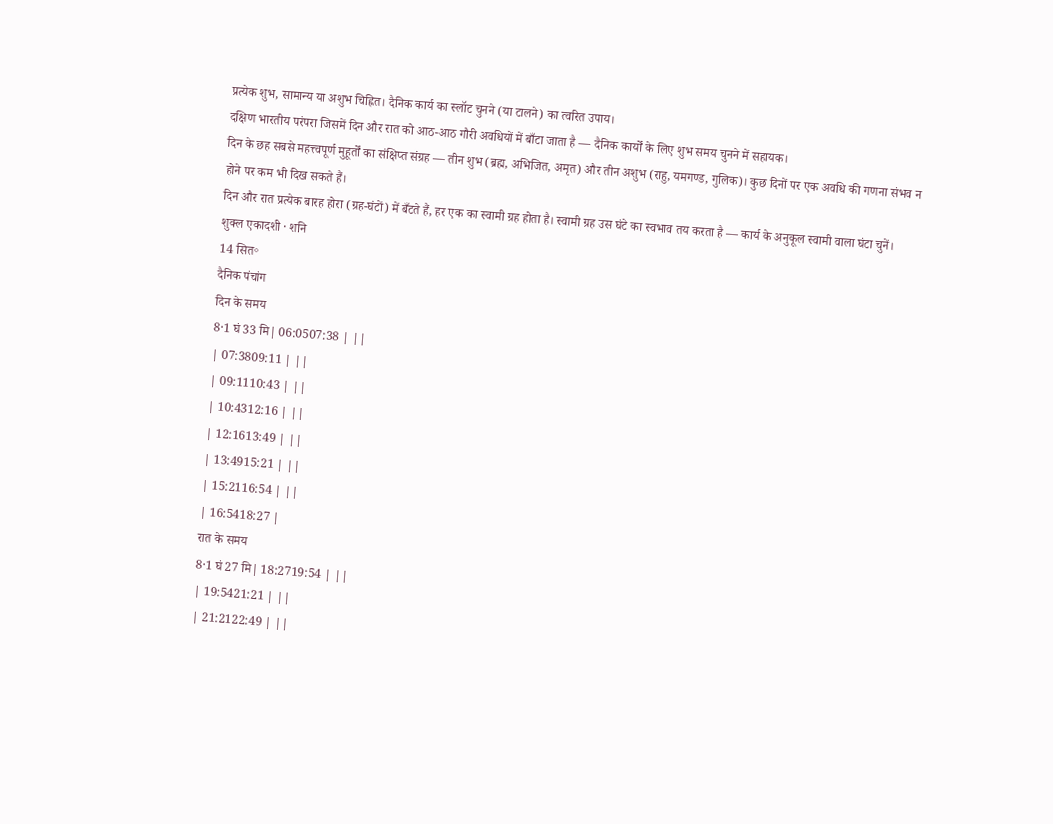प्रत्येक शुभ, सामान्य या अशुभ चिह्नित। दैनिक कार्य का स्लॉट चुनने (या टालने) का त्वरित उपाय।
दक्षिण भारतीय परंपरा जिसमें दिन और रात को आठ-आठ गौरी अवधियों में बाँटा जाता है — दैनिक कार्यों के लिए शुभ समय चुनने में सहायक।
दिन के छह सबसे महत्त्वपूर्ण मुहूर्तों का संक्षिप्त संग्रह — तीन शुभ (ब्रह्म, अभिजित, अमृत) और तीन अशुभ (राहु, यमगण्ड, गुलिक)। कुछ दिनों पर एक अवधि की गणना संभव न होने पर कम भी दिख सकते हैं।
दिन और रात प्रत्येक बारह होरा (ग्रह-घंटों) में बँटते हैं, हर एक का स्वामी ग्रह होता है। स्वामी ग्रह उस घंटे का स्वभाव तय करता है — कार्य के अनुकूल स्वामी वाला घंटा चुनें।
शुक्ल एकादशी · शनि
14 सित॰
दैनिक पंचांग
दिन के समय
8·1 घं 33 मि| 06:0507:38 | ||
| 07:3809:11 | ||
| 09:1110:43 | ||
| 10:4312:16 | ||
| 12:1613:49 | ||
| 13:4915:21 | ||
| 15:2116:54 | ||
| 16:5418:27 |
रात के समय
8·1 घं 27 मि| 18:2719:54 | ||
| 19:5421:21 | ||
| 21:2122:49 | ||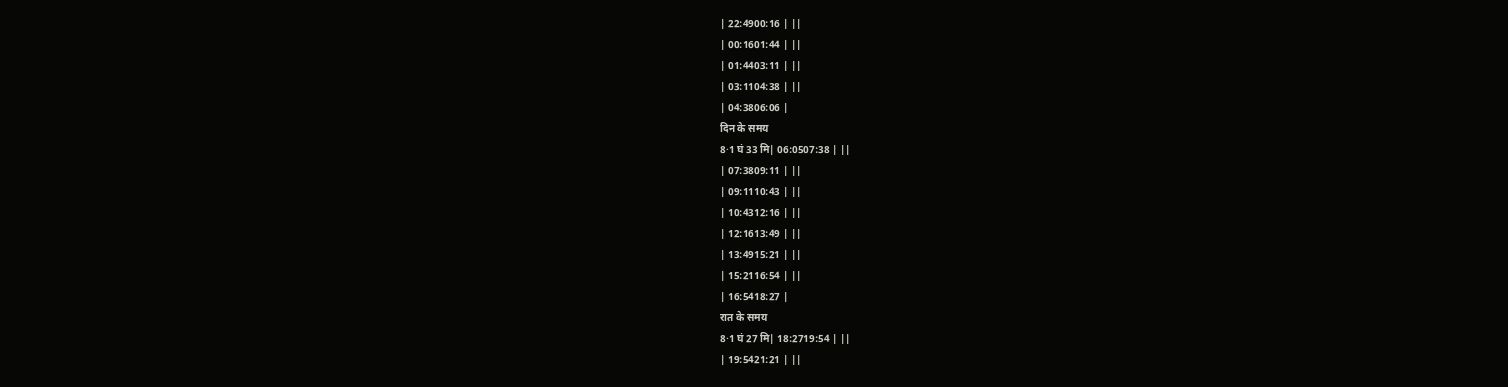| 22:4900:16 | ||
| 00:1601:44 | ||
| 01:4403:11 | ||
| 03:1104:38 | ||
| 04:3806:06 |
दिन के समय
8·1 घं 33 मि| 06:0507:38 | ||
| 07:3809:11 | ||
| 09:1110:43 | ||
| 10:4312:16 | ||
| 12:1613:49 | ||
| 13:4915:21 | ||
| 15:2116:54 | ||
| 16:5418:27 |
रात के समय
8·1 घं 27 मि| 18:2719:54 | ||
| 19:5421:21 | ||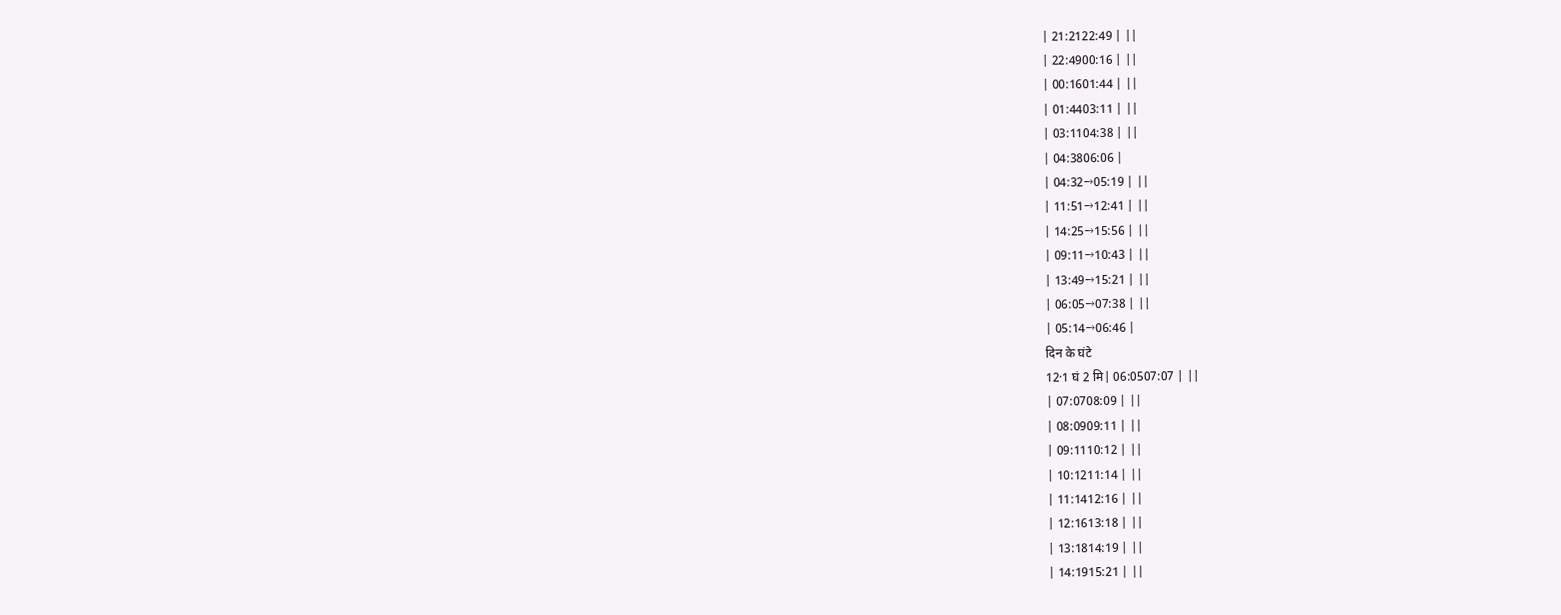| 21:2122:49 | ||
| 22:4900:16 | ||
| 00:1601:44 | ||
| 01:4403:11 | ||
| 03:1104:38 | ||
| 04:3806:06 |
| 04:32→05:19 | ||
| 11:51→12:41 | ||
| 14:25→15:56 | ||
| 09:11→10:43 | ||
| 13:49→15:21 | ||
| 06:05→07:38 | ||
| 05:14→06:46 |
दिन के घंटे
12·1 घं 2 मि| 06:0507:07 | ||
| 07:0708:09 | ||
| 08:0909:11 | ||
| 09:1110:12 | ||
| 10:1211:14 | ||
| 11:1412:16 | ||
| 12:1613:18 | ||
| 13:1814:19 | ||
| 14:1915:21 | ||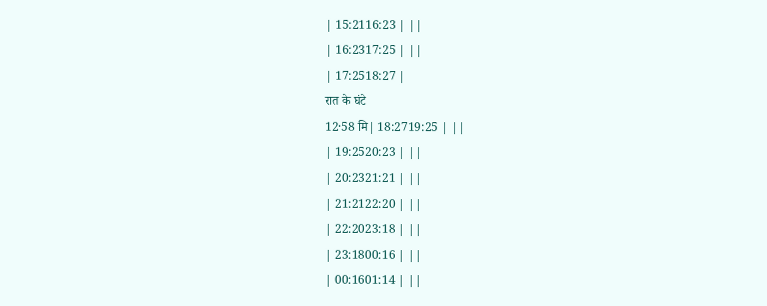| 15:2116:23 | ||
| 16:2317:25 | ||
| 17:2518:27 |
रात के घंटे
12·58 मि| 18:2719:25 | ||
| 19:2520:23 | ||
| 20:2321:21 | ||
| 21:2122:20 | ||
| 22:2023:18 | ||
| 23:1800:16 | ||
| 00:1601:14 | ||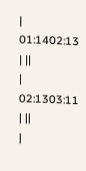| 01:1402:13 | ||
| 02:1303:11 | ||
|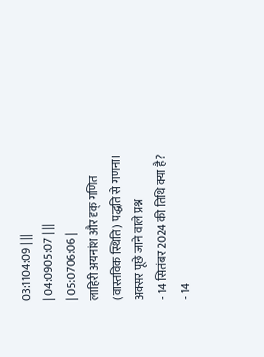03:1104:09 | ||
| 04:0905:07 | ||
| 05:0706:06 |
लाहिरी अयनांश और दृक् गणित (वास्तविक स्थिति) पद्धति से गणना।
अक्सर पूछे जाने वाले प्रश्न
- 14 सितंबर 2024 की तिथि क्या है?
- 14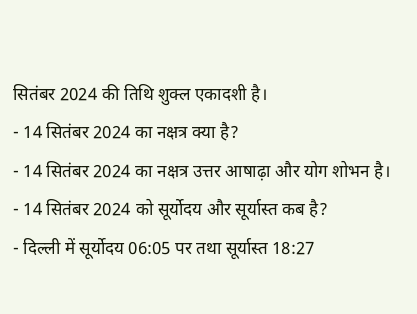सितंबर 2024 की तिथि शुक्ल एकादशी है।
- 14 सितंबर 2024 का नक्षत्र क्या है?
- 14 सितंबर 2024 का नक्षत्र उत्तर आषाढ़ा और योग शोभन है।
- 14 सितंबर 2024 को सूर्योदय और सूर्यास्त कब है?
- दिल्ली में सूर्योदय 06:05 पर तथा सूर्यास्त 18:27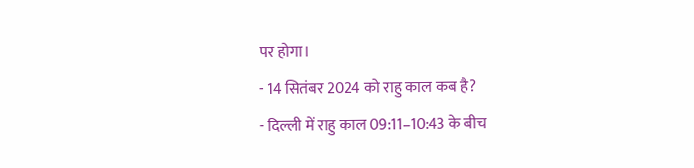पर होगा।
- 14 सितंबर 2024 को राहु काल कब है?
- दिल्ली में राहु काल 09:11–10:43 के बीच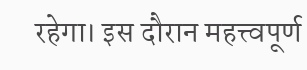रहेगा। इस दौरान महत्त्वपूर्ण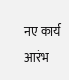नए कार्य आरंभ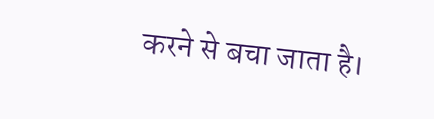करने से बचा जाता है।